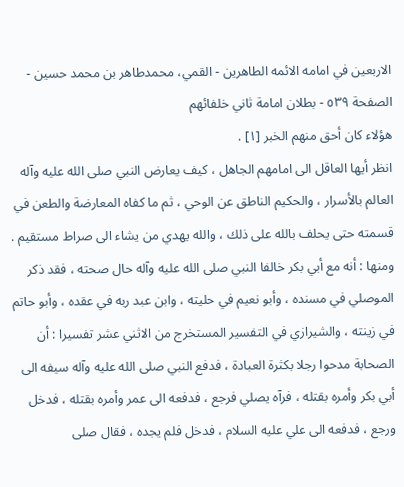الاربعين في امامه الائمه الطاهرين - القمي، محمدطاهر بن محمد حسین - الصفحة ٥٣٩ - بطلان امامة ثاني خلفائهم
هؤلاء كان أحق منهم الخبر [١] .
انظر أيها العاقل الى امامهم الجاهل ، كيف يعارض النبي صلى الله عليه وآله العالم بالأسرار ، والحكيم الناطق عن الوحي ، ثم ما كفاه المعارضة والطعن في قسمته حتى يحلف بالله على ذلك ، والله يهدي من يشاء الى صراط مستقيم .
ومنها : أنه مع أبي بكر خالفا النبي صلى الله عليه وآله حال صحته ، فقد ذكر الموصلي في مسنده ، وأبو نعيم في حليته ، وابن عبد ربه في عقده ، وأبو حاتم في زينته ، والشيرازي في التفسير المستخرج من الاثني عشر تفسيرا : أن الصحابة مدحوا رجلا بكثرة العبادة ، فدفع النبي صلى الله عليه وآله سيفه الى أبي بكر وأمره بقتله ، فرآه يصلي فرجع ، فدفعه الى عمر وأمره بقتله ، فدخل ورجع ، فدفعه الى علي عليه السلام ، فدخل فلم يجده ، فقال صلى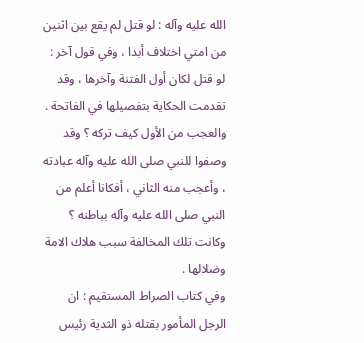الله عليه وآله : لو قتل لم يقع بين اثنين من امتي اختلاف أبدا ، وفي قول آخر : لو قتل لكان أول الفتنة وآخرها ، وقد تقدمت الحكاية بتفصيلها في الفاتحة .
والعجب من الأول كيف تركه ؟ وقد وصفوا للنبي صلى الله عليه وآله عبادته ، وأعجب منه الثاني ، أفكانا أعلم من النبي صلى الله عليه وآله بباطنه ؟ وكانت تلك المخالفة سبب هلاك الامة وضلالها .
وفي كتاب الصراط المستقيم : ان الرجل المأمور بقتله ذو الثدية رئيس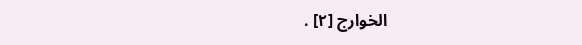الخوارج [٢] .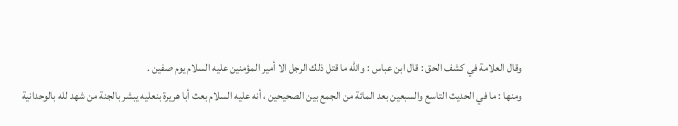وقال العلامة في كشف الحق : قال ابن عباس : والله ما قتل ذلك الرجل الا أمير المؤمنين عليه السلام يوم صفين .
ومنها : ما في الحديث التاسع والسبعين بعد المائة من الجمع بين الصحيحين ، أنه عليه السلام بعث أبا هريرة بنعليه يبشر بالجنة من شهد لله بالوحدانية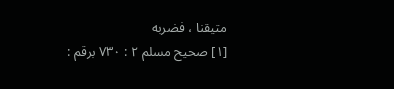متيقنا ، فضربه
[١] صحيح مسلم ٢ : ٧٣٠ برقم :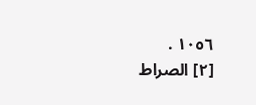١٠٥٦ .
[٢] الصراط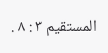المستقيم ٣ : ٨ .